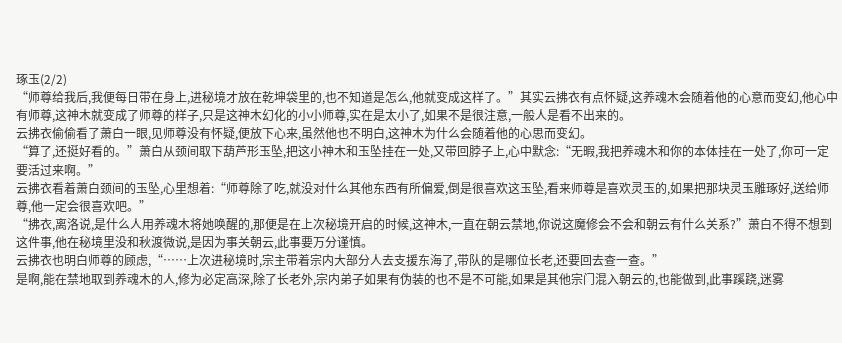琢玉(2/2)
“师尊给我后,我便每日带在身上,进秘境才放在乾坤袋里的,也不知道是怎么,他就变成这样了。”其实云拂衣有点怀疑,这养魂木会随着他的心意而变幻,他心中有师尊,这神木就变成了师尊的样子,只是这神木幻化的小小师尊,实在是太小了,如果不是很注意,一般人是看不出来的。
云拂衣偷偷看了萧白一眼,见师尊没有怀疑,便放下心来,虽然他也不明白,这神木为什么会随着他的心思而变幻。
“算了,还挺好看的。”萧白从颈间取下葫芦形玉坠,把这小神木和玉坠挂在一处,又带回脖子上,心中默念:“无暇,我把养魂木和你的本体挂在一处了,你可一定要活过来啊。”
云拂衣看着萧白颈间的玉坠,心里想着:“师尊除了吃,就没对什么其他东西有所偏爱,倒是很喜欢这玉坠,看来师尊是喜欢灵玉的,如果把那块灵玉雕琢好,送给师尊,他一定会很喜欢吧。”
“拂衣,离洛说,是什么人用养魂木将她唤醒的,那便是在上次秘境开启的时候,这神木,一直在朝云禁地,你说这魔修会不会和朝云有什么关系?”萧白不得不想到这件事,他在秘境里没和秋渡微说,是因为事关朝云,此事要万分谨慎。
云拂衣也明白师尊的顾虑,“……上次进秘境时,宗主带着宗内大部分人去支援东海了,带队的是哪位长老,还要回去查一查。”
是啊,能在禁地取到养魂木的人,修为必定高深,除了长老外,宗内弟子如果有伪装的也不是不可能,如果是其他宗门混入朝云的,也能做到,此事蹊跷,迷雾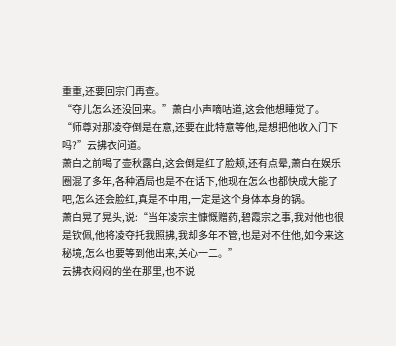重重,还要回宗门再查。
“夺儿怎么还没回来。”萧白小声嘀咕道,这会他想睡觉了。
“师尊对那凌夺倒是在意,还要在此特意等他,是想把他收入门下吗?”云拂衣问道。
萧白之前喝了壶秋露白,这会倒是红了脸颊,还有点晕,萧白在娱乐圈混了多年,各种酒局也是不在话下,他现在怎么也都快成大能了吧,怎么还会脸红,真是不中用,一定是这个身体本身的锅。
萧白晃了晃头,说:“当年凌宗主慷慨赠药,碧霞宗之事,我对他也很是钦佩,他将凌夺托我照拂,我却多年不管,也是对不住他,如今来这秘境,怎么也要等到他出来,关心一二。”
云拂衣闷闷的坐在那里,也不说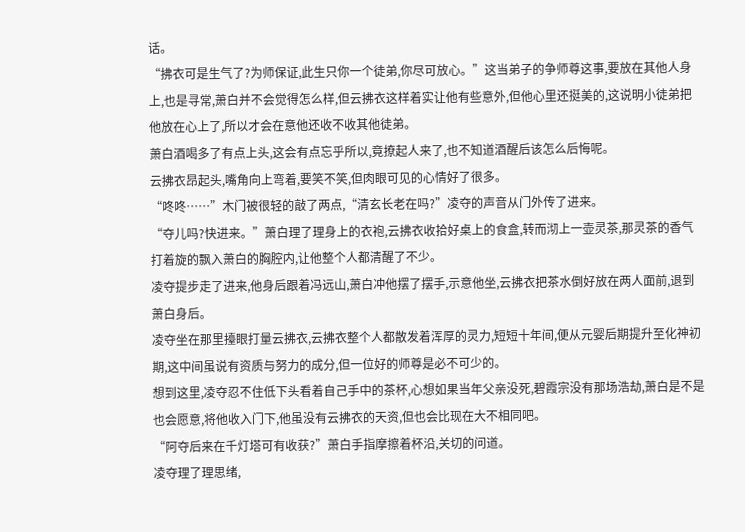话。
“拂衣可是生气了?为师保证,此生只你一个徒弟,你尽可放心。”这当弟子的争师尊这事,要放在其他人身上,也是寻常,萧白并不会觉得怎么样,但云拂衣这样着实让他有些意外,但他心里还挺美的,这说明小徒弟把他放在心上了,所以才会在意他还收不收其他徒弟。
萧白酒喝多了有点上头,这会有点忘乎所以,竟撩起人来了,也不知道酒醒后该怎么后悔呢。
云拂衣昂起头,嘴角向上弯着,要笑不笑,但肉眼可见的心情好了很多。
“咚咚……”木门被很轻的敲了两点,“清玄长老在吗?”凌夺的声音从门外传了进来。
“夺儿吗?快进来。”萧白理了理身上的衣袍,云拂衣收拾好桌上的食盒,转而沏上一壶灵茶,那灵茶的香气打着旋的飘入萧白的胸腔内,让他整个人都清醒了不少。
凌夺提步走了进来,他身后跟着冯远山,萧白冲他摆了摆手,示意他坐,云拂衣把茶水倒好放在两人面前,退到萧白身后。
凌夺坐在那里擡眼打量云拂衣,云拂衣整个人都散发着浑厚的灵力,短短十年间,便从元婴后期提升至化神初期,这中间虽说有资质与努力的成分,但一位好的师尊是必不可少的。
想到这里,凌夺忍不住低下头看着自己手中的茶杯,心想如果当年父亲没死,碧霞宗没有那场浩劫,萧白是不是也会愿意,将他收入门下,他虽没有云拂衣的天资,但也会比现在大不相同吧。
“阿夺后来在千灯塔可有收获?”萧白手指摩擦着杯沿,关切的问道。
凌夺理了理思绪,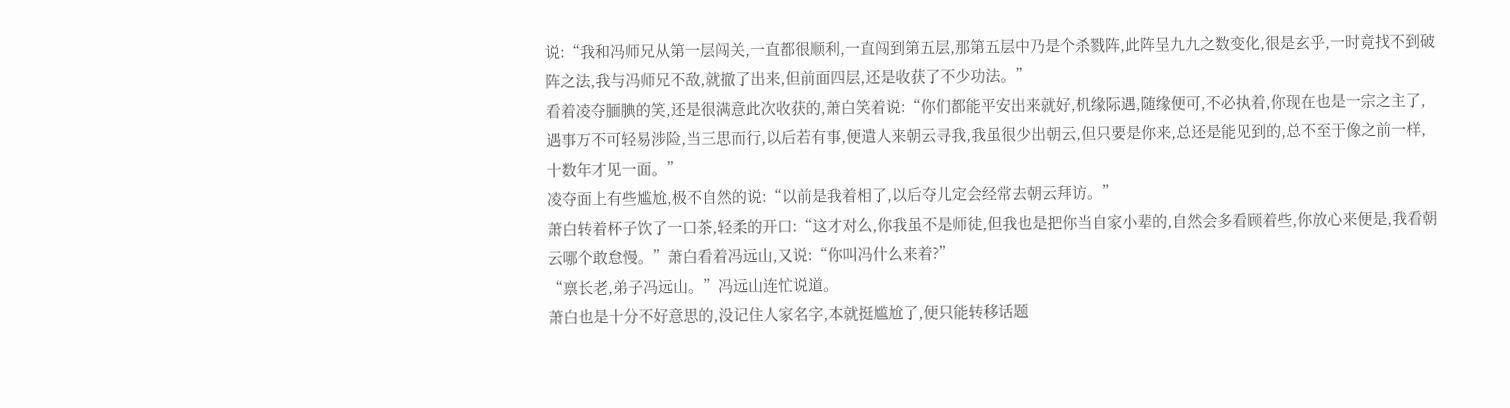说:“我和冯师兄从第一层闯关,一直都很顺利,一直闯到第五层,那第五层中乃是个杀戮阵,此阵呈九九之数变化,很是玄乎,一时竟找不到破阵之法,我与冯师兄不敌,就撤了出来,但前面四层,还是收获了不少功法。”
看着凌夺腼腆的笑,还是很满意此次收获的,萧白笑着说:“你们都能平安出来就好,机缘际遇,随缘便可,不必执着,你现在也是一宗之主了,遇事万不可轻易涉险,当三思而行,以后若有事,便遣人来朝云寻我,我虽很少出朝云,但只要是你来,总还是能见到的,总不至于像之前一样,十数年才见一面。”
凌夺面上有些尴尬,极不自然的说:“以前是我着相了,以后夺儿定会经常去朝云拜访。”
萧白转着杯子饮了一口茶,轻柔的开口:“这才对么,你我虽不是师徒,但我也是把你当自家小辈的,自然会多看顾着些,你放心来便是,我看朝云哪个敢怠慢。”萧白看着冯远山,又说:“你叫冯什么来着?”
“禀长老,弟子冯远山。”冯远山连忙说道。
萧白也是十分不好意思的,没记住人家名字,本就挺尴尬了,便只能转移话题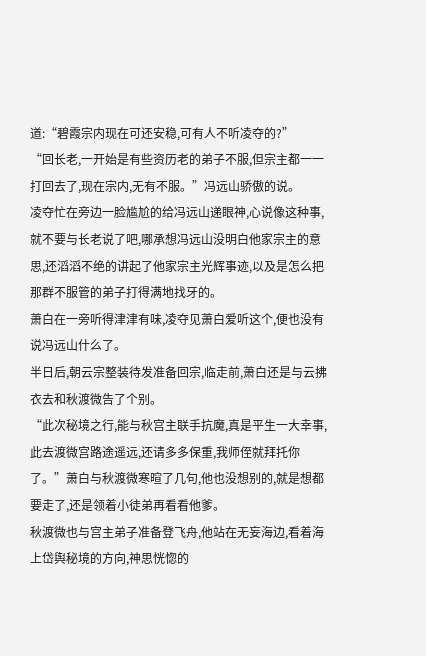道:“碧霞宗内现在可还安稳,可有人不听凌夺的?”
“回长老,一开始是有些资历老的弟子不服,但宗主都一一打回去了,现在宗内,无有不服。”冯远山骄傲的说。
凌夺忙在旁边一脸尴尬的给冯远山递眼神,心说像这种事,就不要与长老说了吧,哪承想冯远山没明白他家宗主的意思,还滔滔不绝的讲起了他家宗主光辉事迹,以及是怎么把那群不服管的弟子打得满地找牙的。
萧白在一旁听得津津有味,凌夺见萧白爱听这个,便也没有说冯远山什么了。
半日后,朝云宗整装待发准备回宗,临走前,萧白还是与云拂衣去和秋渡微告了个别。
“此次秘境之行,能与秋宫主联手抗魔,真是平生一大幸事,此去渡微宫路途遥远,还请多多保重,我师侄就拜托你了。”萧白与秋渡微寒暄了几句,他也没想别的,就是想都要走了,还是领着小徒弟再看看他爹。
秋渡微也与宫主弟子准备登飞舟,他站在无妄海边,看着海上岱舆秘境的方向,神思恍惚的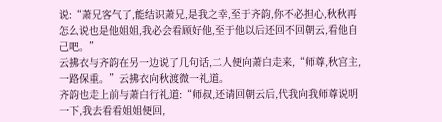说:“萧兄客气了,能结识萧兄,是我之幸,至于齐韵,你不必担心,秋秋再怎么说也是他姐姐,我必会看顾好他,至于他以后还回不回朝云,看他自己吧。”
云拂衣与齐韵在另一边说了几句话,二人便向萧白走来,“师尊,秋宫主,一路保重。”云拂衣向秋渡微一礼道。
齐韵也走上前与萧白行礼道:“师叔,还请回朝云后,代我向我师尊说明一下,我去看看姐姐便回,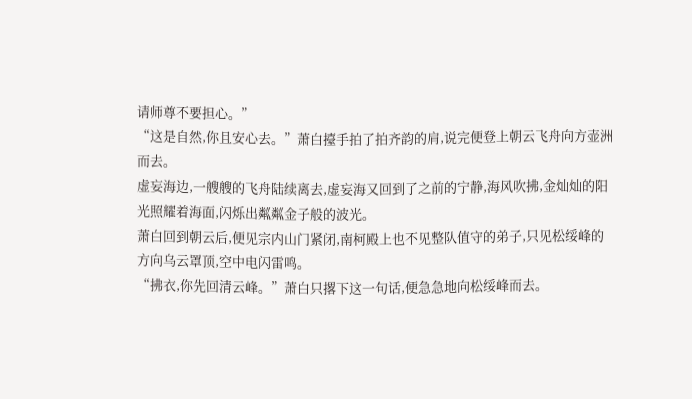请师尊不要担心。”
“这是自然,你且安心去。”萧白擡手拍了拍齐韵的肩,说完便登上朝云飞舟向方壶洲而去。
虚妄海边,一艘艘的飞舟陆续离去,虚妄海又回到了之前的宁静,海风吹拂,金灿灿的阳光照耀着海面,闪烁出粼粼金子般的波光。
萧白回到朝云后,便见宗内山门紧闭,南柯殿上也不见整队值守的弟子,只见松绥峰的方向乌云罩顶,空中电闪雷鸣。
“拂衣,你先回清云峰。”萧白只撂下这一句话,便急急地向松绥峰而去。